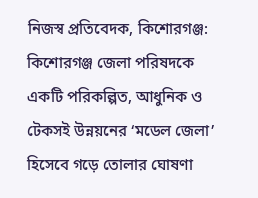নিজস্ব প্রতিবেদক, কিশোরগঞ্জ: কিশোরগঞ্জ জেলা পরিষদকে একটি পরিকল্পিত, আধুনিক ও টেকসই উন্নয়নের ‘মডেল জেলা’ হিসেবে গড়ে তোলার ঘোষণা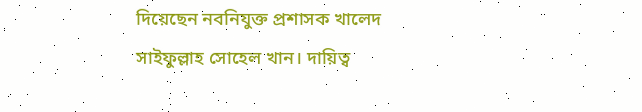দিয়েছেন নবনিযুক্ত প্রশাসক খালেদ সাইফুল্লাহ সোহেল খান। দায়িত্ব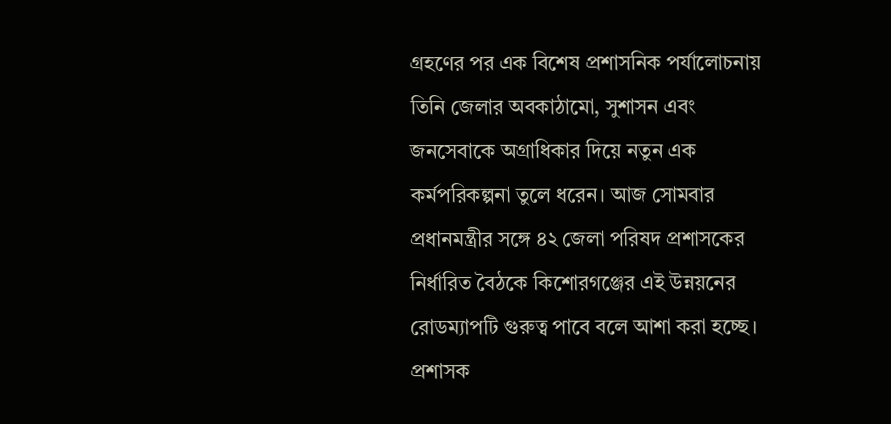গ্রহণের পর এক বিশেষ প্রশাসনিক পর্যালোচনায় তিনি জেলার অবকাঠামো, সুশাসন এবং জনসেবাকে অগ্রাধিকার দিয়ে নতুন এক কর্মপরিকল্পনা তুলে ধরেন। আজ সোমবার প্রধানমন্ত্রীর সঙ্গে ৪২ জেলা পরিষদ প্রশাসকের নির্ধারিত বৈঠকে কিশোরগঞ্জের এই উন্নয়নের রোডম্যাপটি গুরুত্ব পাবে বলে আশা করা হচ্ছে।
প্রশাসক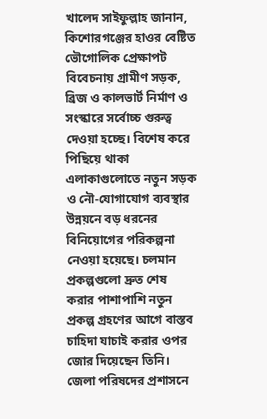খালেদ সাইফুল্লাহ জানান, কিশোরগঞ্জের হাওর বেষ্টিত ভৌগোলিক প্রেক্ষাপট বিবেচনায় গ্রামীণ সড়ক, ব্রিজ ও কালভার্ট নির্মাণ ও সংস্কারে সর্বোচ্চ গুরুত্ব দেওয়া হচ্ছে। বিশেষ করে পিছিয়ে থাকা এলাকাগুলোতে নতুন সড়ক ও নৌ-যোগাযোগ ব্যবস্থার উন্নয়নে বড় ধরনের বিনিয়োগের পরিকল্পনা নেওয়া হয়েছে। চলমান প্রকল্পগুলো দ্রুত শেষ করার পাশাপাশি নতুন প্রকল্প গ্রহণের আগে বাস্তব চাহিদা যাচাই করার ওপর জোর দিয়েছেন তিনি।
জেলা পরিষদের প্রশাসনে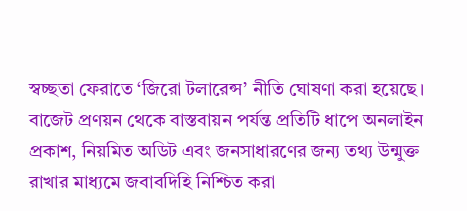স্বচ্ছতা ফেরাতে ‘জিরো টলারেন্স’ নীতি ঘোষণা করা হয়েছে। বাজেট প্রণয়ন থেকে বাস্তবায়ন পর্যন্ত প্রতিটি ধাপে অনলাইন প্রকাশ, নিয়মিত অডিট এবং জনসাধারণের জন্য তথ্য উন্মুক্ত রাখার মাধ্যমে জবাবদিহি নিশ্চিত করা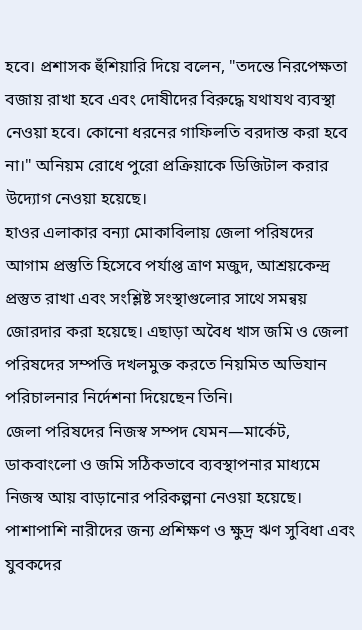হবে। প্রশাসক হুঁশিয়ারি দিয়ে বলেন, "তদন্তে নিরপেক্ষতা বজায় রাখা হবে এবং দোষীদের বিরুদ্ধে যথাযথ ব্যবস্থা নেওয়া হবে। কোনো ধরনের গাফিলতি বরদাস্ত করা হবে না।" অনিয়ম রোধে পুরো প্রক্রিয়াকে ডিজিটাল করার উদ্যোগ নেওয়া হয়েছে।
হাওর এলাকার বন্যা মোকাবিলায় জেলা পরিষদের আগাম প্রস্তুতি হিসেবে পর্যাপ্ত ত্রাণ মজুদ, আশ্রয়কেন্দ্র প্রস্তুত রাখা এবং সংশ্লিষ্ট সংস্থাগুলোর সাথে সমন্বয় জোরদার করা হয়েছে। এছাড়া অবৈধ খাস জমি ও জেলা পরিষদের সম্পত্তি দখলমুক্ত করতে নিয়মিত অভিযান পরিচালনার নির্দেশনা দিয়েছেন তিনি।
জেলা পরিষদের নিজস্ব সম্পদ যেমন—মার্কেট, ডাকবাংলো ও জমি সঠিকভাবে ব্যবস্থাপনার মাধ্যমে নিজস্ব আয় বাড়ানোর পরিকল্পনা নেওয়া হয়েছে। পাশাপাশি নারীদের জন্য প্রশিক্ষণ ও ক্ষুদ্র ঋণ সুবিধা এবং যুবকদের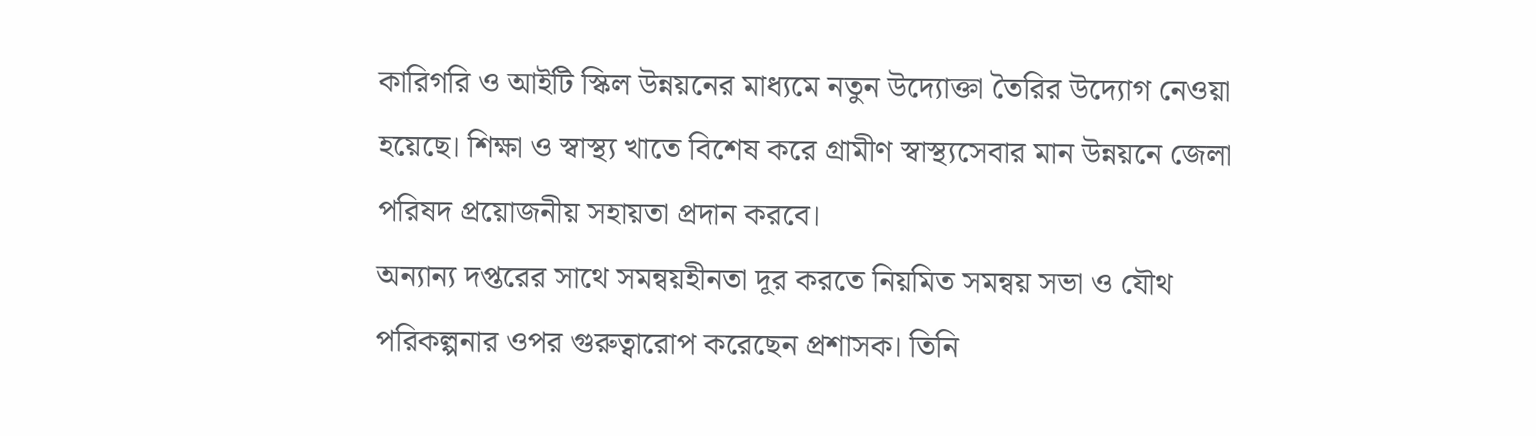কারিগরি ও আইটি স্কিল উন্নয়নের মাধ্যমে নতুন উদ্যোক্তা তৈরির উদ্যোগ নেওয়া হয়েছে। শিক্ষা ও স্বাস্থ্য খাতে বিশেষ করে গ্রামীণ স্বাস্থ্যসেবার মান উন্নয়নে জেলা পরিষদ প্রয়োজনীয় সহায়তা প্রদান করবে।
অন্যান্য দপ্তরের সাথে সমন্বয়হীনতা দূর করতে নিয়মিত সমন্বয় সভা ও যৌথ পরিকল্পনার ওপর গুরুত্বারোপ করেছেন প্রশাসক। তিনি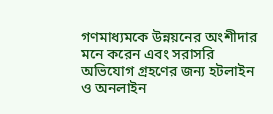গণমাধ্যমকে উন্নয়নের অংশীদার মনে করেন এবং সরাসরি অভিযোগ গ্রহণের জন্য হটলাইন ও অনলাইন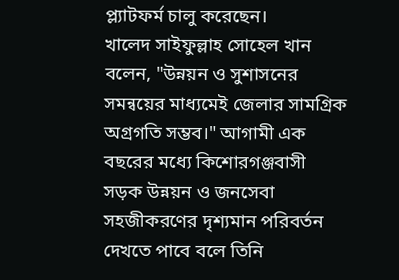প্ল্যাটফর্ম চালু করেছেন।
খালেদ সাইফুল্লাহ সোহেল খান বলেন, "উন্নয়ন ও সুশাসনের সমন্বয়ের মাধ্যমেই জেলার সামগ্রিক অগ্রগতি সম্ভব।" আগামী এক বছরের মধ্যে কিশোরগঞ্জবাসী সড়ক উন্নয়ন ও জনসেবা সহজীকরণের দৃশ্যমান পরিবর্তন দেখতে পাবে বলে তিনি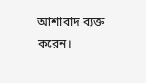আশাবাদ ব্যক্ত করেন।